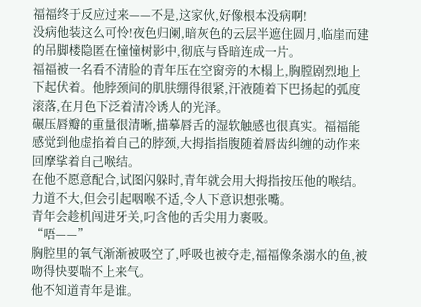福福终于反应过来——不是,这家伙,好像根本没病啊!
没病他装这么可怜!夜色归阑,暗灰色的云层半遮住圆月,临崖而建的吊脚楼隐匿在憧憧树影中,彻底与昏暗连成一片。
福福被一名看不清脸的青年压在空窗旁的木榻上,胸膛剧烈地上下起伏着。他脖颈间的肌肤绷得很紧,汗液随着下巴扬起的弧度滚落,在月色下泛着清冷诱人的光泽。
碾压唇瓣的重量很清晰,描摹唇舌的湿软触感也很真实。福福能感觉到他虚掐着自己的脖颈,大拇指指腹随着唇齿纠缠的动作来回摩挲着自己喉结。
在他不愿意配合,试图闪躲时,青年就会用大拇指按压他的喉结。力道不大,但会引起咽喉不适,令人下意识想张嘴。
青年会趁机闯进牙关,叼含他的舌尖用力裹吸。
“唔——”
胸腔里的氧气渐渐被吸空了,呼吸也被夺走,福福像条溺水的鱼,被吻得快要喘不上来气。
他不知道青年是谁。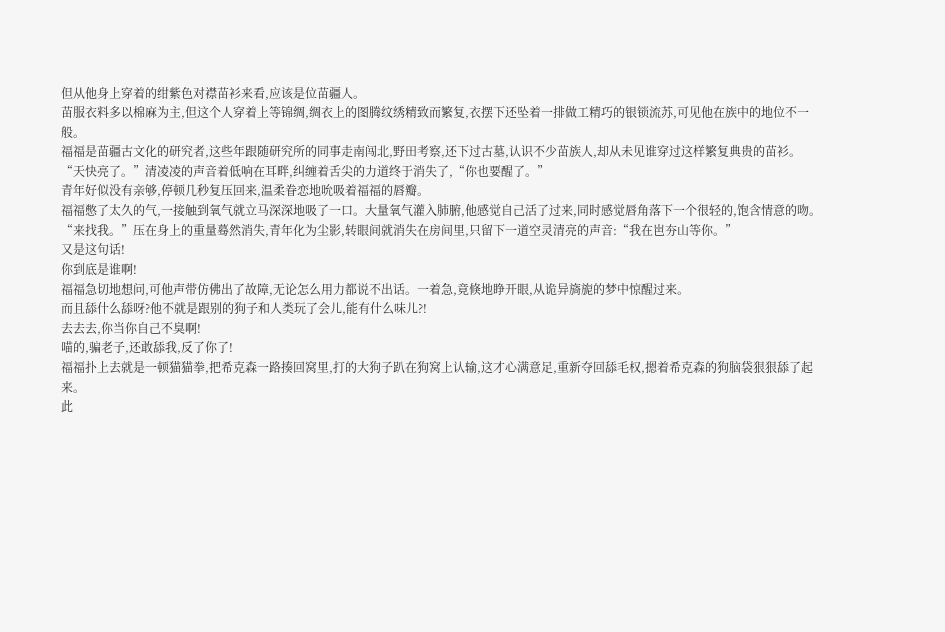但从他身上穿着的绀紫色对襟苗衫来看,应该是位苗疆人。
苗服衣料多以棉麻为主,但这个人穿着上等锦绸,绸衣上的图腾纹绣精致而繁复,衣摆下还坠着一排做工精巧的银锁流苏,可见他在族中的地位不一般。
福福是苗疆古文化的研究者,这些年跟随研究所的同事走南闯北,野田考察,还下过古墓,认识不少苗族人,却从未见谁穿过这样繁复典贵的苗衫。
“天快亮了。”清凌凌的声音着低响在耳畔,纠缠着舌尖的力道终于消失了,“你也要醒了。”
青年好似没有亲够,停顿几秒复压回来,温柔眷恋地吮吸着福福的唇瓣。
福福憋了太久的气,一接触到氧气就立马深深地吸了一口。大量氧气灌入肺腑,他感觉自己活了过来,同时感觉唇角落下一个很轻的,饱含情意的吻。
“来找我。”压在身上的重量蓦然消失,青年化为尘影,转眼间就消失在房间里,只留下一道空灵清亮的声音:“我在岜夯山等你。”
又是这句话!
你到底是谁啊!
福福急切地想问,可他声带仿佛出了故障,无论怎么用力都说不出话。一着急,竟倏地睁开眼,从诡异旖旎的梦中惊醒过来。
而且舔什么舔呀?他不就是跟别的狗子和人类玩了会儿,能有什么味儿?!
去去去,你当你自己不臭啊!
喵的,骗老子,还敢舔我,反了你了!
福福扑上去就是一顿猫猫拳,把希克森一路揍回窝里,打的大狗子趴在狗窝上认输,这才心满意足,重新夺回舔毛权,摁着希克森的狗脑袋狠狠舔了起来。
此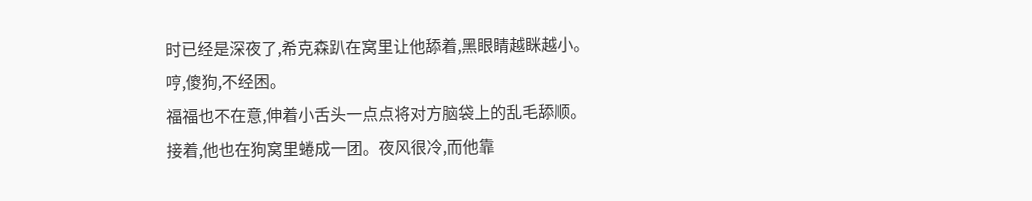时已经是深夜了,希克森趴在窝里让他舔着,黑眼睛越眯越小。
哼,傻狗,不经困。
福福也不在意,伸着小舌头一点点将对方脑袋上的乱毛舔顺。
接着,他也在狗窝里蜷成一团。夜风很冷,而他靠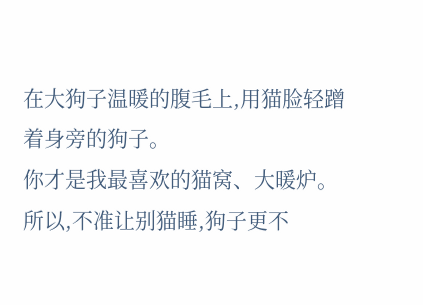在大狗子温暖的腹毛上,用猫脸轻蹭着身旁的狗子。
你才是我最喜欢的猫窝、大暖炉。
所以,不准让别猫睡,狗子更不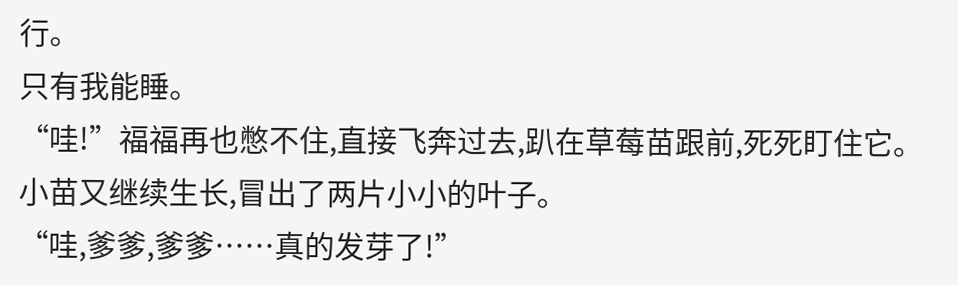行。
只有我能睡。
“哇!”福福再也憋不住,直接飞奔过去,趴在草莓苗跟前,死死盯住它。
小苗又继续生长,冒出了两片小小的叶子。
“哇,爹爹,爹爹……真的发芽了!”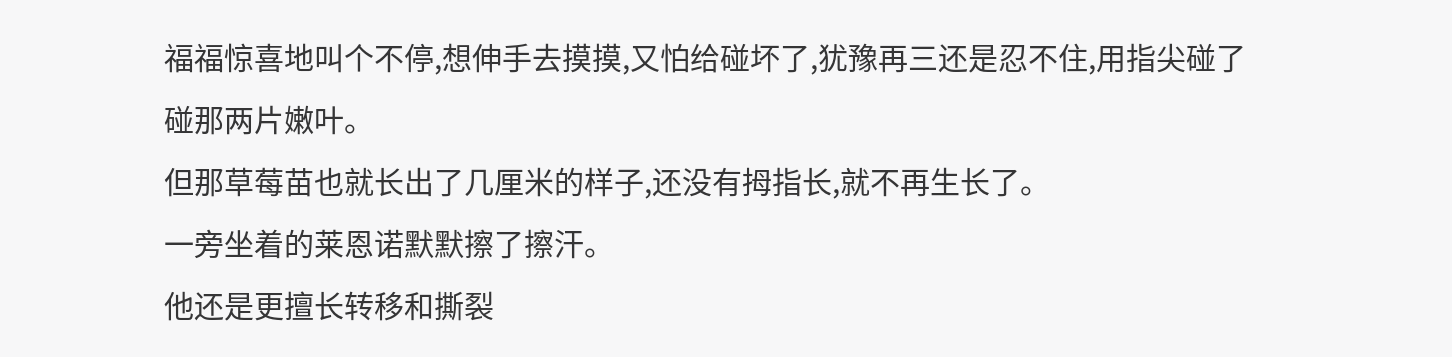福福惊喜地叫个不停,想伸手去摸摸,又怕给碰坏了,犹豫再三还是忍不住,用指尖碰了碰那两片嫩叶。
但那草莓苗也就长出了几厘米的样子,还没有拇指长,就不再生长了。
一旁坐着的莱恩诺默默擦了擦汗。
他还是更擅长转移和撕裂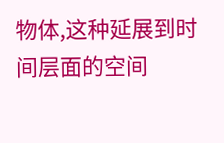物体,这种延展到时间层面的空间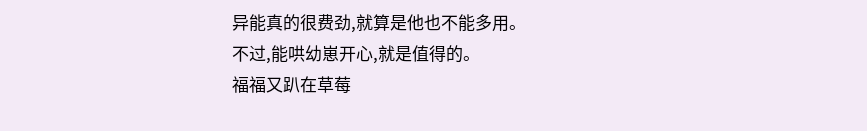异能真的很费劲,就算是他也不能多用。
不过,能哄幼崽开心,就是值得的。
福福又趴在草莓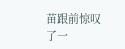苗跟前惊叹了一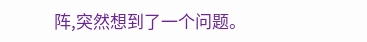阵,突然想到了一个问题。